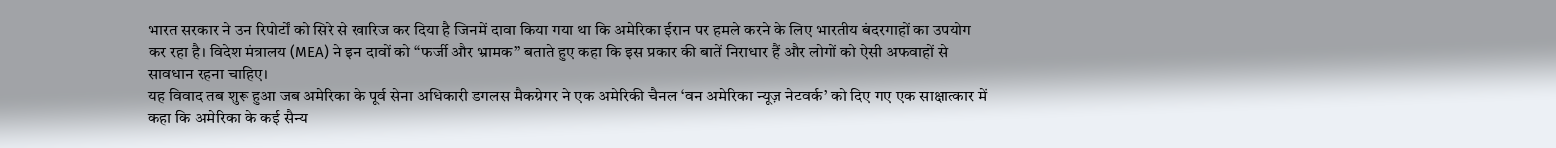भारत सरकार ने उन रिपोर्टों को सिरे से खारिज कर दिया है जिनमें दावा किया गया था कि अमेरिका ईरान पर हमले करने के लिए भारतीय बंदरगाहों का उपयोग कर रहा है। विदेश मंत्रालय (MEA) ने इन दावों को “फर्जी और भ्रामक” बताते हुए कहा कि इस प्रकार की बातें निराधार हैं और लोगों को ऐसी अफवाहों से सावधान रहना चाहिए।
यह विवाद तब शुरू हुआ जब अमेरिका के पूर्व सेना अधिकारी डगलस मैकग्रेगर ने एक अमेरिकी चैनल ‘वन अमेरिका न्यूज़ नेटवर्क’ को दिए गए एक साक्षात्कार में कहा कि अमेरिका के कई सैन्य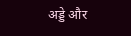अड्डे और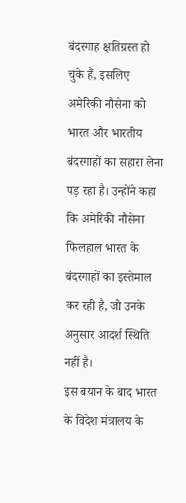बंदरगाह क्षतिग्रस्त हो चुके हैं, इसलिए अमेरिकी नौसेना को भारत और भारतीय बंदरगाहों का सहारा लेना पड़ रहा है। उन्होंने कहा कि अमेरिकी नौसेना फिलहाल भारत के बंदरगाहों का इस्तेमाल कर रही है, जो उनके अनुसार आदर्श स्थिति नहीं है।
इस बयान के बाद भारत के विदेश मंत्रालय के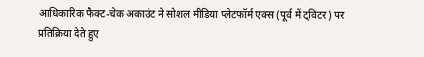आधिकारिक फैक्ट-चेक अकाउंट ने सोशल मीडिया प्लेटफॉर्म एक्स (पूर्व में ट्विटर) पर प्रतिक्रिया देते हुए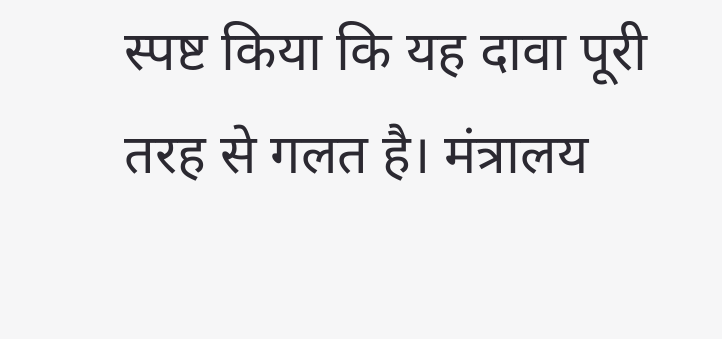स्पष्ट किया कि यह दावा पूरी तरह से गलत है। मंत्रालय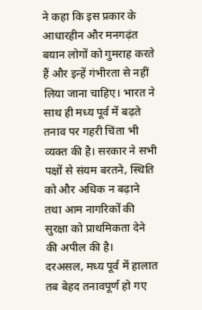ने कहा कि इस प्रकार के आधारहीन और मनगढ़ंत बयान लोगों को गुमराह करते हैं और इन्हें गंभीरता से नहीं लिया जाना चाहिए। भारत ने साथ ही मध्य पूर्व में बढ़ते तनाव पर गहरी चिंता भी व्यक्त की है। सरकार ने सभी पक्षों से संयम बरतने, स्थिति को और अधिक न बढ़ाने तथा आम नागरिकों की सुरक्षा को प्राथमिकता देने की अपील की है।
दरअसल, मध्य पूर्व में हालात तब बेहद तनावपूर्ण हो गए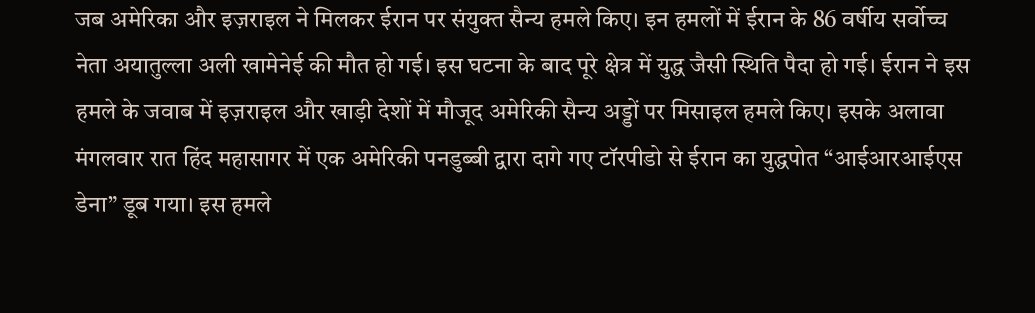जब अमेरिका और इज़राइल ने मिलकर ईरान पर संयुक्त सैन्य हमले किए। इन हमलों में ईरान के 86 वर्षीय सर्वोच्च नेता अयातुल्ला अली खामेनेई की मौत हो गई। इस घटना के बाद पूरे क्षेत्र में युद्ध जैसी स्थिति पैदा हो गई। ईरान ने इस हमले के जवाब में इज़राइल और खाड़ी देशों में मौजूद अमेरिकी सैन्य अड्डों पर मिसाइल हमले किए। इसके अलावा मंगलवार रात हिंद महासागर में एक अमेरिकी पनडुब्बी द्वारा दागे गए टॉरपीडो से ईरान का युद्धपोत “आईआरआईएस डेना” डूब गया। इस हमले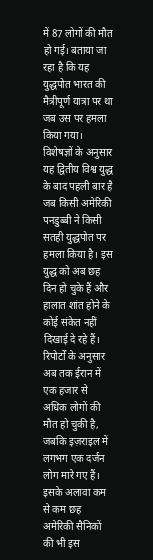में 87 लोगों की मौत हो गई। बताया जा रहा है कि यह युद्धपोत भारत की मैत्रीपूर्ण यात्रा पर था जब उस पर हमला किया गया।
विशेषज्ञों के अनुसार यह द्वितीय विश्व युद्ध के बाद पहली बार है जब किसी अमेरिकी पनडुब्बी ने किसी सतही युद्धपोत पर हमला किया है। इस युद्ध को अब छह दिन हो चुके हैं और हालात शांत होने के कोई संकेत नहीं दिखाई दे रहे हैं। रिपोर्टों के अनुसार अब तक ईरान में एक हजार से अधिक लोगों की मौत हो चुकी है, जबकि इज़राइल में लगभग एक दर्जन लोग मारे गए हैं। इसके अलावा कम से कम छह अमेरिकी सैनिकों की भी इस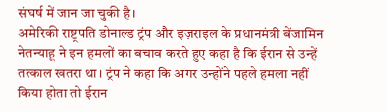संघर्ष में जान जा चुकी है।
अमेरिकी राष्ट्रपति डोनाल्ड ट्रंप और इज़राइल के प्रधानमंत्री बेंजामिन नेतन्याहू ने इन हमलों का बचाव करते हुए कहा है कि ईरान से उन्हें तत्काल खतरा था। ट्रंप ने कहा कि अगर उन्होंने पहले हमला नहीं किया होता तो ईरान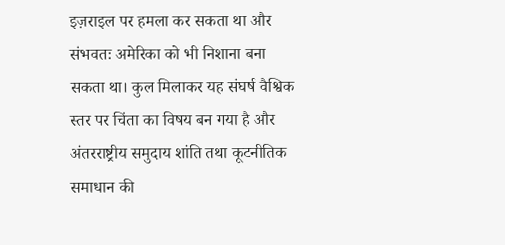इज़राइल पर हमला कर सकता था और संभवतः अमेरिका को भी निशाना बना सकता था। कुल मिलाकर यह संघर्ष वैश्विक स्तर पर चिंता का विषय बन गया है और अंतरराष्ट्रीय समुदाय शांति तथा कूटनीतिक समाधान की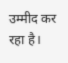उम्मीद कर रहा है।